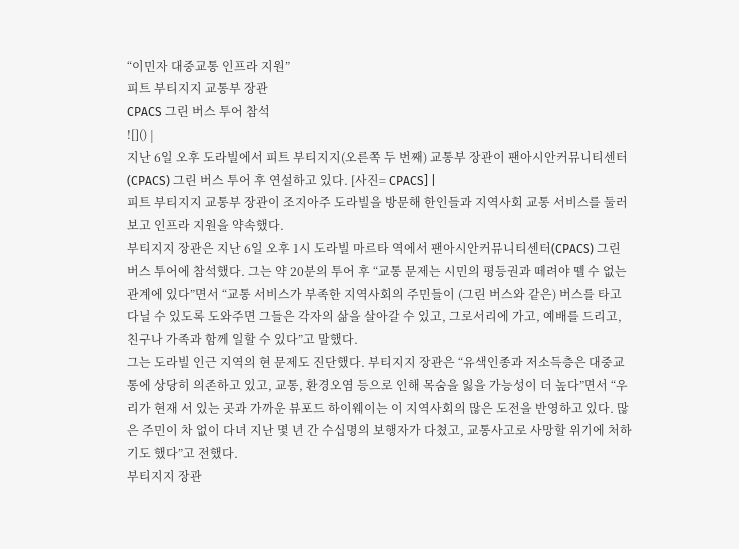“이민자 대중교통 인프라 지원”
피트 부티지지 교통부 장관
CPACS 그린 버스 투어 참석
![]() |
지난 6일 오후 도라빌에서 피트 부티지지(오른쪽 두 번째) 교통부 장관이 팬아시안커뮤니티센터(CPACS) 그린 버스 투어 후 연설하고 있다. [사진= CPACS] |
피트 부티지지 교통부 장관이 조지아주 도라빌을 방문해 한인들과 지역사회 교통 서비스를 둘러보고 인프라 지원을 약속했다.
부티지지 장관은 지난 6일 오후 1시 도라빌 마르타 역에서 팬아시안커뮤니티센터(CPACS) 그린 버스 투어에 참석했다. 그는 약 20분의 투어 후 “교통 문제는 시민의 평등권과 떼려야 뗄 수 없는 관계에 있다”면서 “교통 서비스가 부족한 지역사회의 주민들이 (그린 버스와 같은) 버스를 타고 다닐 수 있도록 도와주면 그들은 각자의 삶을 살아갈 수 있고, 그로서리에 가고, 예배를 드리고, 친구나 가족과 함께 일할 수 있다”고 말했다.
그는 도라빌 인근 지역의 현 문제도 진단했다. 부티지지 장관은 “유색인종과 저소득층은 대중교통에 상당히 의존하고 있고, 교통, 환경오염 등으로 인해 목숨을 잃을 가능성이 더 높다”면서 “우리가 현재 서 있는 곳과 가까운 뷰포드 하이웨이는 이 지역사회의 많은 도전을 반영하고 있다. 많은 주민이 차 없이 다녀 지난 몇 년 간 수십명의 보행자가 다쳤고, 교통사고로 사망할 위기에 처하기도 했다”고 전했다.
부티지지 장관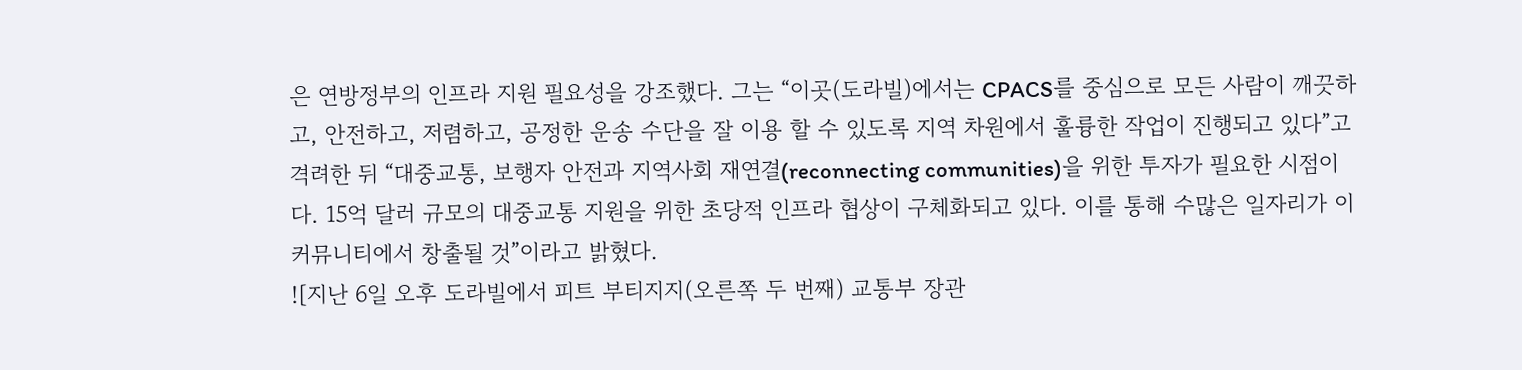은 연방정부의 인프라 지원 필요성을 강조했다. 그는 “이곳(도라빌)에서는 CPACS를 중심으로 모든 사람이 깨끗하고, 안전하고, 저렴하고, 공정한 운송 수단을 잘 이용 할 수 있도록 지역 차원에서 훌륭한 작업이 진행되고 있다”고 격려한 뒤 “대중교통, 보행자 안전과 지역사회 재연결(reconnecting communities)을 위한 투자가 필요한 시점이다. 15억 달러 규모의 대중교통 지원을 위한 초당적 인프라 협상이 구체화되고 있다. 이를 통해 수많은 일자리가 이 커뮤니티에서 창출될 것”이라고 밝혔다.
![지난 6일 오후 도라빌에서 피트 부티지지(오른쪽 두 번째) 교통부 장관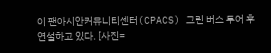이 팬아시안커뮤니티센터(CPACS) 그린 버스 투어 후 연설하고 있다. [사진=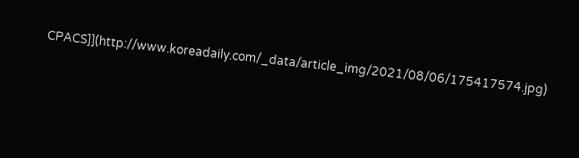CPACS]](http://www.koreadaily.com/_data/article_img/2021/08/06/175417574.jpg)